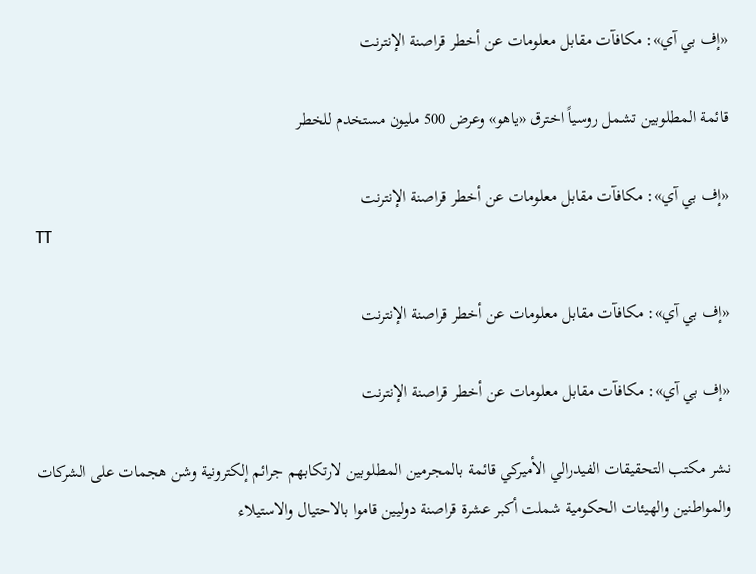«إف بي آي»: مكافآت مقابل معلومات عن أخطر قراصنة الإنترنت

قائمة المطلوبين تشمل روسياً اخترق «ياهو» وعرض 500 مليون مستخدم للخطر

«إف بي آي»: مكافآت مقابل معلومات عن أخطر قراصنة الإنترنت
TT

«إف بي آي»: مكافآت مقابل معلومات عن أخطر قراصنة الإنترنت

«إف بي آي»: مكافآت مقابل معلومات عن أخطر قراصنة الإنترنت

نشر مكتب التحقيقات الفيدرالي الأميركي قائمة بالمجرمين المطلوبين لارتكابهم جرائم إلكترونية وشن هجمات على الشركات والمواطنين والهيئات الحكومية شملت أكبر عشرة قراصنة دوليين قاموا بالاحتيال والاستيلاء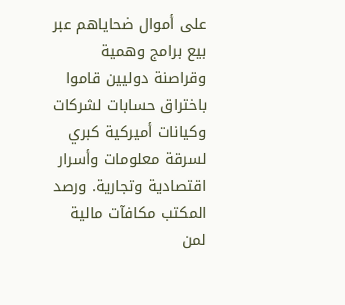على أموال ضحاياهم عبر بيع برامج وهمية وقراصنة دوليين قاموا باختراق حسابات لشركات وكيانات أميركية كبري لسرقة معلومات وأسرار اقتصادية وتجارية. ورصد المكتب مكافآت مالية لمن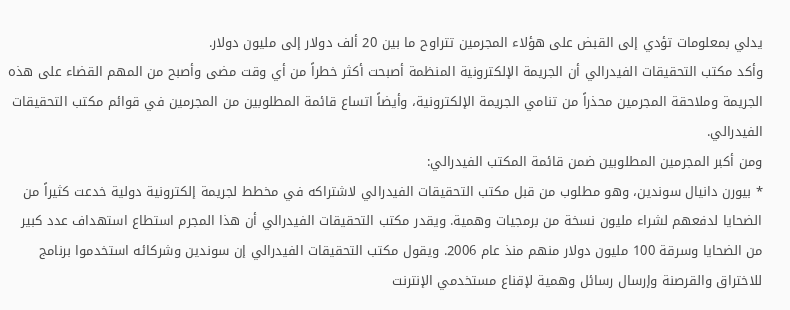يدلي بمعلومات تؤدي إلى القبض على هؤلاء المجرمين تتراوح ما بين 20 ألف دولار إلى مليون دولار.
وأكد مكتب التحقيقات الفيدرالي أن الجريمة الإلكترونية المنظمة أصبحت أكثر خطراً من أي وقت مضى وأصبح من المهم القضاء على هذه الجريمة وملاحقة المجرمين محذراً من تنامي الجريمة الإلكترونية، وأيضاً اتساع قائمة المطلوبين من المجرمين في قوائم مكتب التحقيقات الفيدرالي.
ومن أكبر المجرمين المطلوبين ضمن قائمة المكتب الفيدرالي:
* بيورن دانيال سوندين، وهو مطلوب من قبل مكتب التحقيقات الفيدرالي لاشتراكه في مخطط لجريمة إلكترونية دولية خدعت كثيراً من الضحايا لدفعهم لشراء مليون نسخة من برمجيات وهمية. ويقدر مكتب التحقيقات الفيدرالي أن هذا المجرم استطاع استهداف عدد كبير من الضحايا وسرقة 100 مليون دولار منهم منذ عام 2006. ويقول مكتب التحقيقات الفيدرالي إن سوندين وشركائه استخدموا برنامج للاختراق والقرصنة وإرسال رسائل وهمية لإقناع مستخدمي الإنترنت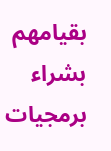بقيامهم بشراء برمجيات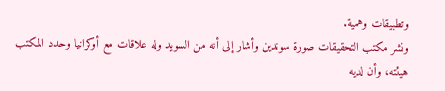وتطبيقات وهمية.
ونشر مكتب التحقيقات صورة سوندين وأشار إلى أنه من السويد وله علاقات مع أوكرانيا وحدد المكتب هيئته، وأن لديه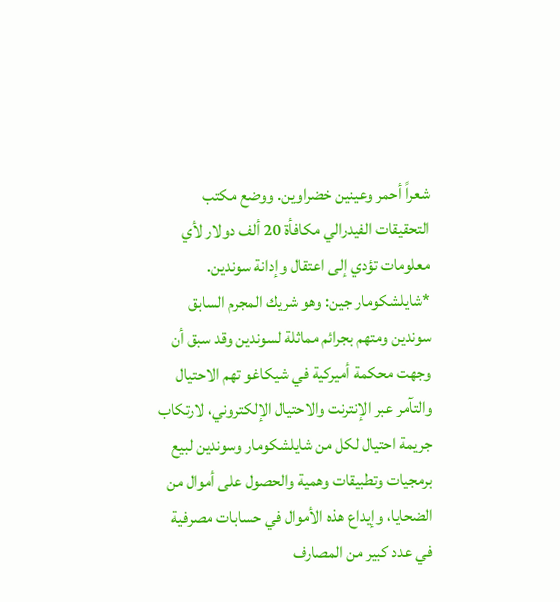شعراً أحمر وعينين خضراوين. ووضع مكتب التحقيقات الفيدرالي مكافأة 20 ألف دولار لأي معلومات تؤدي إلى اعتقال وإدانة سوندين.
*شايلشكومار جين: وهو شريك المجرم السابق سوندين ومتهم بجرائم مماثلة لسوندين وقد سبق أن وجهت محكمة أميركية في شيكاغو تهم الاحتيال والتآمر عبر الإنترنت والاحتيال الإلكتروني، لارتكاب جريمة احتيال لكل من شايلشكومار وسوندين لبيع برمجيات وتطبيقات وهمية والحصول على أموال من الضحايا، وإيداع هذه الأموال في حسابات مصرفية في عدد كبير من المصارف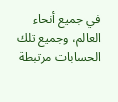في جميع أنحاء العالم، وجميع تلك الحسابات مرتبطة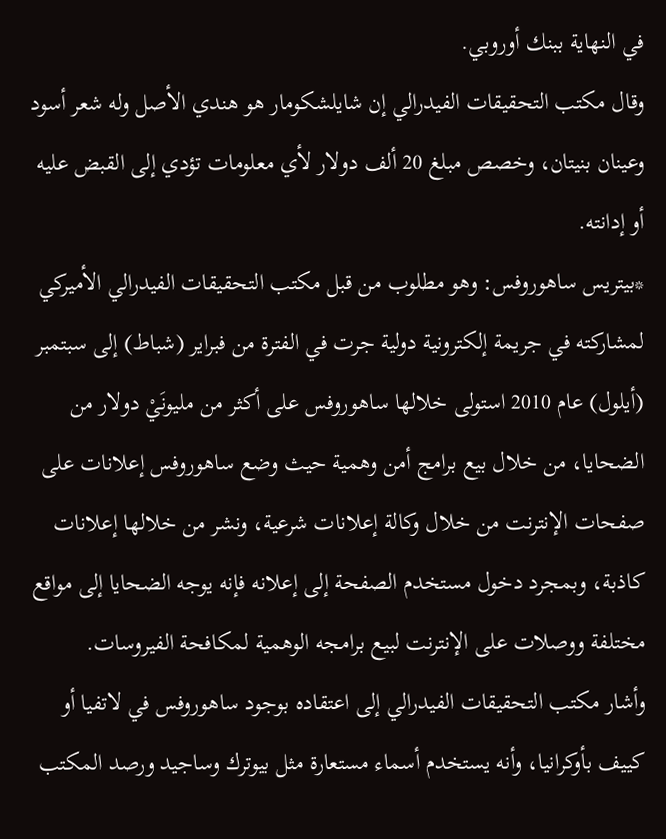في النهاية ببنك أوروبي.
وقال مكتب التحقيقات الفيدرالي إن شايلشكومار هو هندي الأصل وله شعر أسود وعينان بنيتان، وخصص مبلغ 20 ألف دولار لأي معلومات تؤدي إلى القبض عليه أو إدانته.
*بيتريس ساهوروفس: وهو مطلوب من قبل مكتب التحقيقات الفيدرالي الأميركي لمشاركته في جريمة إلكترونية دولية جرت في الفترة من فبراير (شباط) إلى سبتمبر (أيلول) عام 2010 استولى خلالها ساهوروفس على أكثر من مليونَيْ دولار من الضحايا، من خلال بيع برامج أمن وهمية حيث وضع ساهوروفس إعلانات على صفحات الإنترنت من خلال وكالة إعلانات شرعية، ونشر من خلالها إعلانات كاذبة، وبمجرد دخول مستخدم الصفحة إلى إعلانه فإنه يوجه الضحايا إلى مواقع مختلفة ووصلات على الإنترنت لبيع برامجه الوهمية لمكافحة الفيروسات.
وأشار مكتب التحقيقات الفيدرالي إلى اعتقاده بوجود ساهوروفس في لاتفيا أو كييف بأوكرانيا، وأنه يستخدم أسماء مستعارة مثل بيوترك وساجيد ورصد المكتب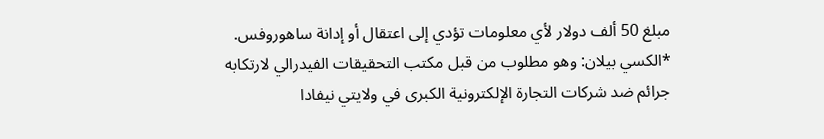مبلغ 50 ألف دولار لأي معلومات تؤدي إلى اعتقال أو إدانة ساهوروفس.
*الكسي بيلان: وهو مطلوب من قبل مكتب التحقيقات الفيدرالي لارتكابه جرائم ضد شركات التجارة الإلكترونية الكبرى في ولايتي نيفادا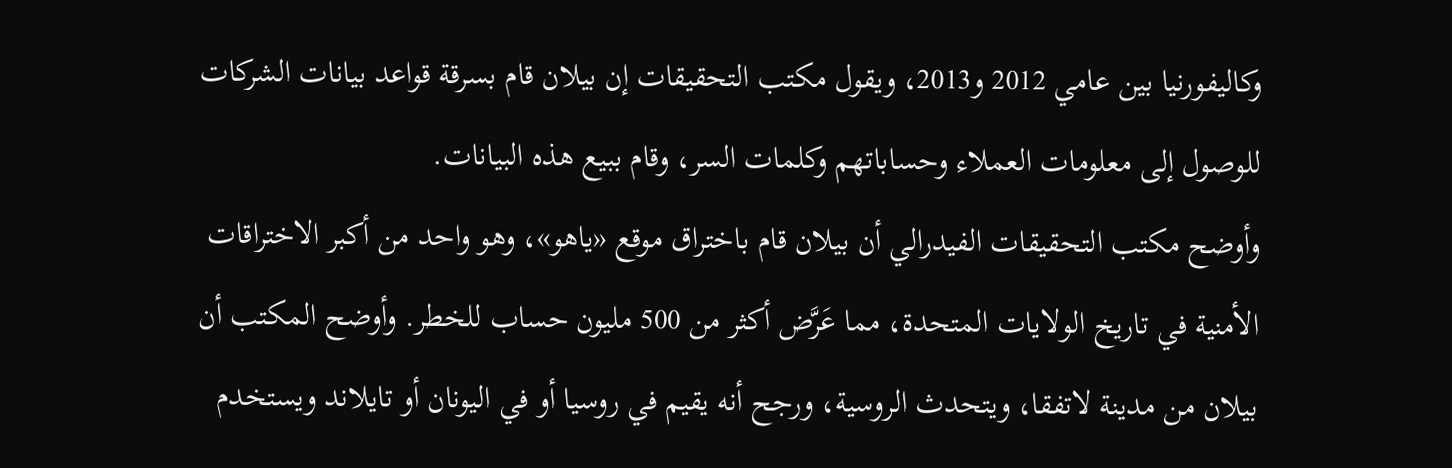وكاليفورنيا بين عامي 2012 و2013، ويقول مكتب التحقيقات إن بيلان قام بسرقة قواعد بيانات الشركات للوصول إلى معلومات العملاء وحساباتهم وكلمات السر، وقام ببيع هذه البيانات.
وأوضح مكتب التحقيقات الفيدرالي أن بيلان قام باختراق موقع «ياهو»، وهو واحد من أكبر الاختراقات الأمنية في تاريخ الولايات المتحدة، مما عَرَّض أكثر من 500 مليون حساب للخطر. وأوضح المكتب أن بيلان من مدينة لاتفقا، ويتحدث الروسية، ورجح أنه يقيم في روسيا أو في اليونان أو تايلاند ويستخدم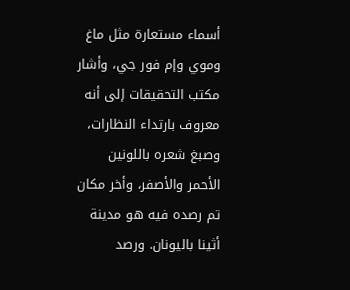أسماء مستعارة مثل ماغ وموي وإم فور جي، وأشار مكتب التحقيقات إلى أنه معروف بارتداء النظارات، وصبغ شعره باللونين الأحمر والأصفر، وأخر مكان تم رصده فيه هو مدينة أثينا باليونان. ورصد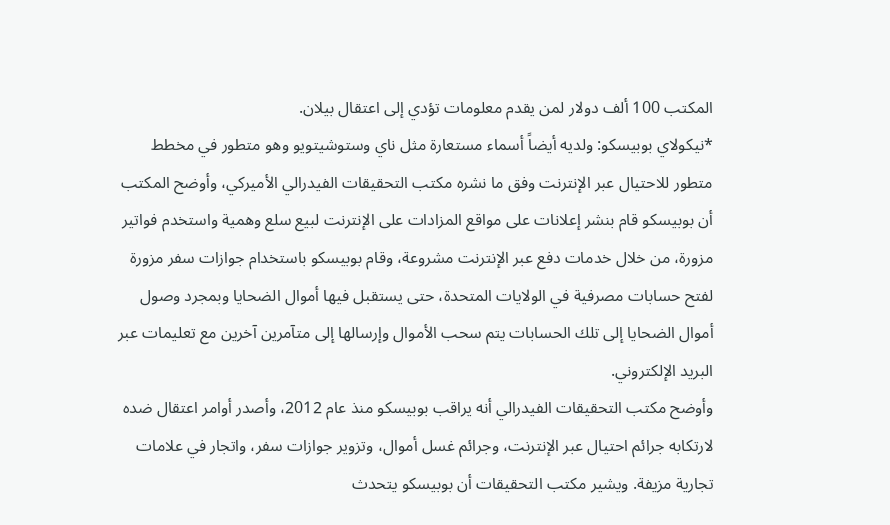المكتب 100 ألف دولار لمن يقدم معلومات تؤدي إلى اعتقال بيلان.
*نيكولاي بوبيسكو: ولديه أيضاً أسماء مستعارة مثل ناي وستوشيتويو وهو متطور في مخطط متطور للاحتيال عبر الإنترنت وفق ما نشره مكتب التحقيقات الفيدرالي الأميركي، وأوضح المكتب أن بوبيسكو قام بنشر إعلانات على مواقع المزادات على الإنترنت لبيع سلع وهمية واستخدم فواتير مزورة، من خلال خدمات دفع عبر الإنترنت مشروعة، وقام بوبيسكو باستخدام جوازات سفر مزورة لفتح حسابات مصرفية في الولايات المتحدة، حتى يستقبل فيها أموال الضحايا وبمجرد وصول أموال الضحايا إلى تلك الحسابات يتم سحب الأموال وإرسالها إلى متآمرين آخرين مع تعليمات عبر البريد الإلكتروني.
وأوضح مكتب التحقيقات الفيدرالي أنه يراقب بوبيسكو منذ عام 2012، وأصدر أوامر اعتقال ضده لارتكابه جرائم احتيال عبر الإنترنت، وجرائم غسل أموال، وتزوير جوازات سفر، واتجار في علامات تجارية مزيفة. ويشير مكتب التحقيقات أن بوبيسكو يتحدث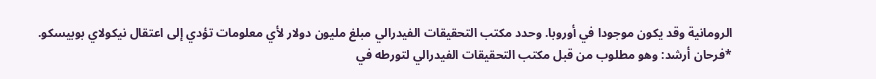الرومانية وقد يكون موجودا في أوروبا. وحدد مكتب التحقيقات الفيدرالي مبلغ مليون دولار لأي معلومات تؤدي إلى اعتقال نيكولاي بوبيسكو.
*فرحان أرشد: وهو مطلوب من قبل مكتب التحقيقات الفيدرالي لتورطه في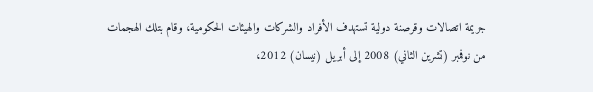جريمة اتصالات وقرصنة دولية تستهدف الأفراد والشركات والهيئات الحكومية، وقام بتلك الهجمات من نوفمبر (تشرين الثاني) 2008 إلى أبريل (نيسان) 2012،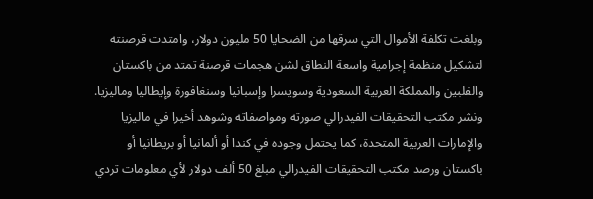وبلغت تكلفة الأموال التي سرقها من الضحايا 50 مليون دولار، وامتدت قرصنته لتشكيل منظمة إجرامية واسعة النطاق لشن هجمات قرصنة تمتد من باكستان والفلبين والمملكة العربية السعودية وسويسرا وإسبانيا وسنغافورة وإيطاليا وماليزيا. ونشر مكتب التحقيقات الفيدرالي صورته ومواصفاته وشوهد أخيرا في ماليزيا والإمارات العربية المتحدة، كما يحتمل وجوده في كندا أو ألمانيا أو بريطانيا أو باكستان ورصد مكتب التحقيقات الفيدرالي مبلغ 50 ألف دولار لأي معلومات تردي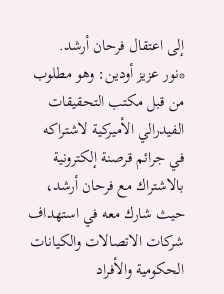إلى اعتقال فرحان أرشد.
*نور عزيز أودين: وهو مطلوب من قبل مكتب التحقيقات الفيدرالي الأميركية لاشتراكه في جرائم قرصنة إلكترونية بالاشتراك مع فرحان أرشد، حيث شارك معه في استهداف شركات الاتصالات والكيانات الحكومية والأفراد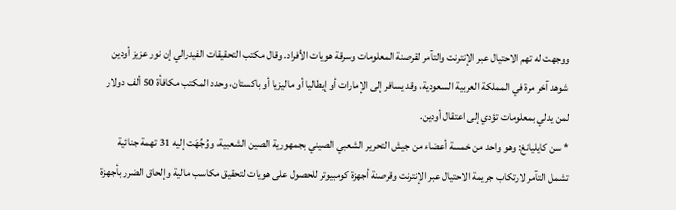ووجهت له تهم الاحتيال عبر الإنترنت والتآمر لقرصنة المعلومات وسرقة هويات الأفراد. وقال مكتب التحقيقات الفيدرالي إن نور عزيز أودين شوهد آخر مرة في المملكة العربية السعودية، وقد يسافر إلى الإمارات أو إيطاليا أو ماليزيا أو باكستان، وحدد المكتب مكافأة 50 ألف دولار لمن يدلي بمعلومات تؤدي إلى اعتقال أودين.
* سن كايليانغ: وهو واحد من خمسة أعضاء من جيش التحرير الشعبي الصيني بجمهورية الصين الشعبية، ووُجِّهَت إليه 31 تهمة جنائية تشمل التآمر لارتكاب جريمة الاحتيال عبر الإنترنت وقرصنة أجهزة كومبيوتر للحصول على هويات لتحقيق مكاسب مالية وإلحاق الضرر بأجهزة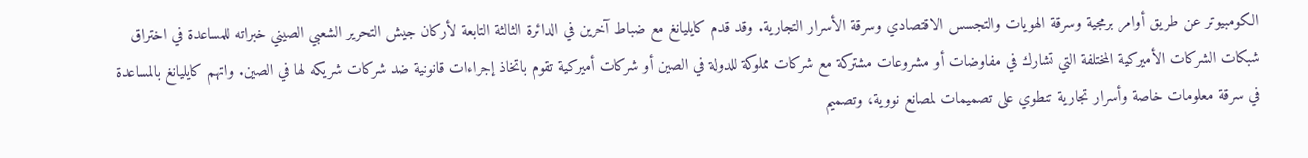الكومبيوتر عن طريق أوامر برمجية وسرقة الهويات والتجسس الاقتصادي وسرقة الأسرار التجارية. وقد قدم كايليانغ مع ضباط آخرين في الدائرة الثالثة التابعة لأركان جيش التحرير الشعبي الصيني خبراته للمساعدة في اختراق شبكات الشركات الأميركية المختلفة التي تشارك في مفاوضات أو مشروعات مشتركة مع شركات مملوكة للدولة في الصين أو شركات أميركية تقوم باتخاذ إجراءات قانونية ضد شركات شريكه لها في الصين. واتهم كايليانغ بالمساعدة في سرقة معلومات خاصة وأسرار تجارية تنطوي على تصميمات لمصانع نووية، وتصميم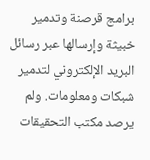برامج قرصنة وتدمير خبيثة وإرسالها عبر رسائل البريد الإلكتروني لتدمير شبكات ومعلومات. ولم يرصد مكتب التحقيقات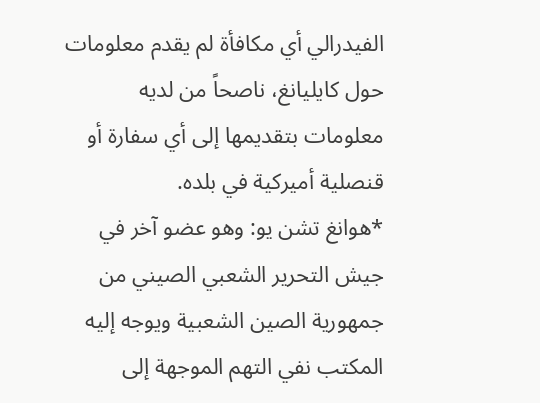الفيدرالي أي مكافأة لم يقدم معلومات حول كايليانغ، ناصحاً من لديه معلومات بتقديمها إلى أي سفارة أو قنصلية أميركية في بلده.
*هوانغ تشن يو: وهو عضو آخر في جيش التحرير الشعبي الصيني من جمهورية الصين الشعبية ويوجه إليه المكتب نفي التهم الموجهة إلى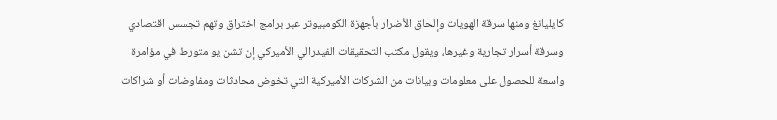كايليانغ ومنها سرقة الهويات وإلحاق الأضرار بأجهزة الكومبيوتر عبر برامج اختراق وتهم تجسس اقتصادي وسرقة أسرار تجارية وغيرها، ويقول مكتب التحقيقات الفيدرالي الأميركي إن تشن يو متورط في مؤامرة واسعة للحصول على معلومات وبيانات من الشركات الأميركية التي تخوض محادثات ومفاوضات أو شراكات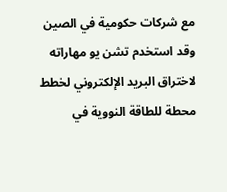مع شركات حكومية في الصين وقد استخدم تشن يو مهاراته لاختراق البريد الإلكتروني لخطط محطة للطاقة النووية في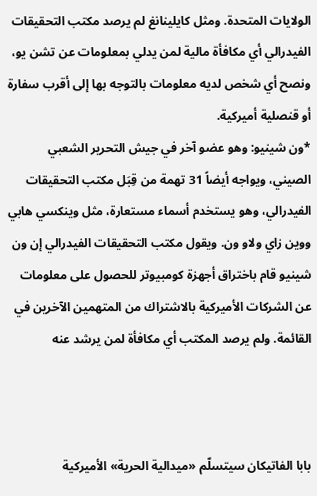الولايات المتحدة. ومثل كايلينانغ لم يرصد مكتب التحقيقات الفيدرالي أي مكافأة مالية لمن يدلي بمعلومات عن تشن يو، ونصح أي شخص لديه معلومات بالتوجه بها إلى أقرب سفارة أو قنصلية أميركية.
*ون شينيو: وهو عضو آخر في جيش التحرير الشعبي الصيني، ويواجه أيضاً 31 تهمة من قِبَل مكتب التحقيقات الفيدرالي، وهو يستخدم أسماء مستعارة، مثل وينكسي هابي ووين زاي ولاو ون. ويقول مكتب التحقيقات الفيدرالي إن ون شينيو قام باختراق أجهزة كومبيوتر للحصول على معلومات عن الشركات الأميركية بالاشتراك من المتهمين الآخرين في القائمة. ولم يرصد المكتب أي مكافأة لمن يرشد عنه



بابا الفاتيكان سيتسلّم «ميدالية الحرية» الأميركية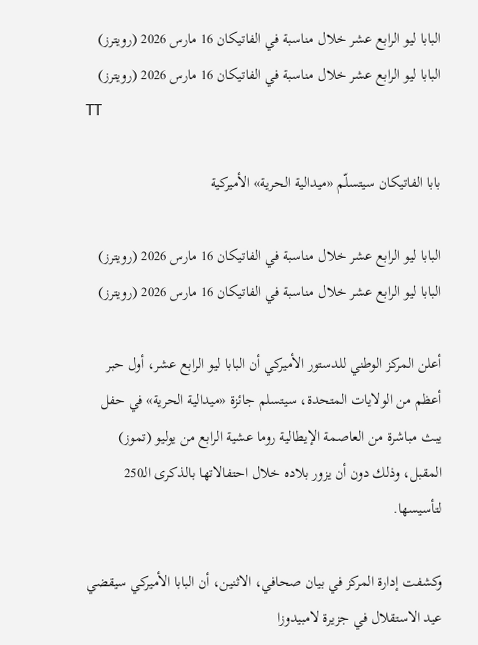البابا ليو الرابع عشر خلال مناسبة في الفاتيكان 16 مارس 2026 (رويترز)
البابا ليو الرابع عشر خلال مناسبة في الفاتيكان 16 مارس 2026 (رويترز)
TT

بابا الفاتيكان سيتسلّم «ميدالية الحرية» الأميركية

البابا ليو الرابع عشر خلال مناسبة في الفاتيكان 16 مارس 2026 (رويترز)
البابا ليو الرابع عشر خلال مناسبة في الفاتيكان 16 مارس 2026 (رويترز)

أعلن المركز الوطني للدستور الأميركي أن البابا ليو الرابع عشر، أول حبر أعظم من الولايات المتحدة، سيتسلم جائزة «ميدالية الحرية» في حفل يبث مباشرة من العاصمة الإيطالية روما عشية الرابع من يوليو (تموز) المقبل، وذلك دون أن يزور بلاده خلال احتفالاتها بالذكرى الـ250 لتأسيسها.

وكشفت إدارة المركز في بيان صحافي، الاثنين، أن البابا الأميركي سيقضي عيد الاستقلال في جزيرة لامبيدوزا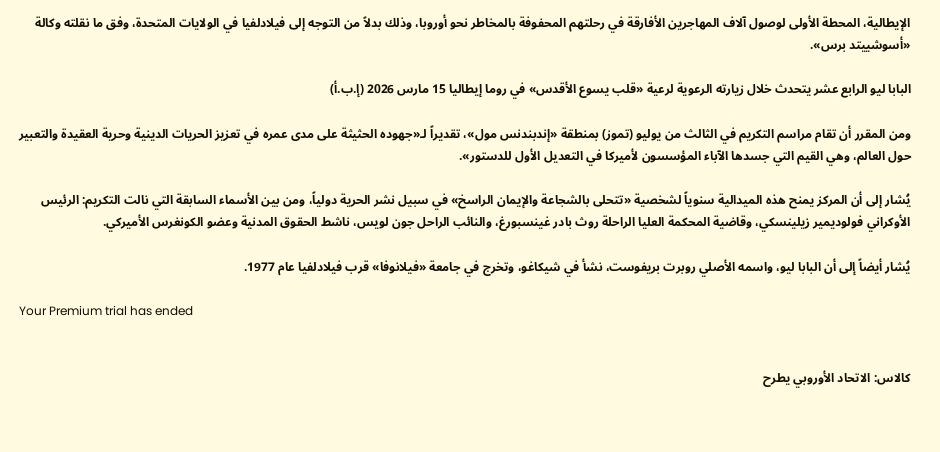الإيطالية، المحطة الأولى لوصول آلاف المهاجرين الأفارقة في رحلتهم المحفوفة بالمخاطر نحو أوروبا، وذلك بدلاً من التوجه إلى فيلادلفيا في الولايات المتحدة، وفق ما نقلته وكالة «أسوشييتد برس».

البابا ليو الرابع عشر يتحدث خلال زيارته الرعوية لرعية «قلب يسوع الأقدس» في روما إيطاليا 15 مارس 2026 (إ.ب.أ)

ومن المقرر أن تقام مراسم التكريم في الثالث من يوليو (تموز) بمنطقة «إندبندنس مول»، تقديراً لـ«جهوده الحثيثة على مدى عمره في تعزيز الحريات الدينية وحرية العقيدة والتعبير حول العالم، وهي القيم التي جسدها الآباء المؤسسون لأميركا في التعديل الأول للدستور».

يُشار إلى أن المركز يمنح هذه الميدالية سنوياً لشخصية «تتحلى بالشجاعة والإيمان الراسخ» في سبيل نشر الحرية دولياً، ومن بين الأسماء السابقة التي نالت التكريم: الرئيس الأوكراني فولوديمير زيلينسكي، وقاضية المحكمة العليا الراحلة روث بادر غينسبورغ، والنائب الراحل جون لويس، ناشط الحقوق المدنية وعضو الكونغرس الأميركي.

يُشار أيضاً إلى أن البابا ليو، واسمه الأصلي روبرت بريفوست، نشأ في شيكاغو، وتخرج في جامعة «فيلانوفا» قرب فيلادلفيا عام 1977.

Your Premium trial has ended


كالاس: الاتحاد الأوروبي يطرح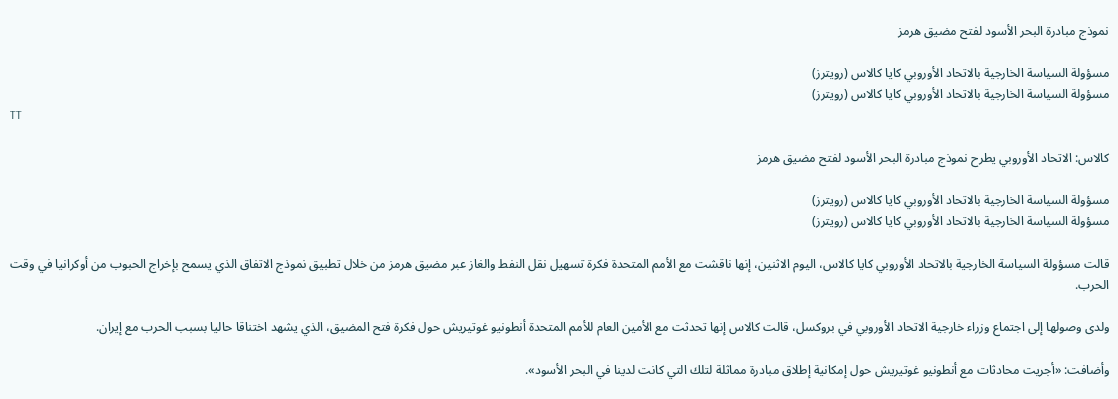نموذج مبادرة البحر الأسود لفتح مضيق هرمز

مسؤولة السياسة الخارجية بالاتحاد الأوروبي كايا كالاس ‌(رويترز)
مسؤولة السياسة الخارجية بالاتحاد الأوروبي كايا كالاس ‌(رويترز)
TT

كالاس: الاتحاد الأوروبي يطرح نموذج مبادرة البحر الأسود لفتح مضيق هرمز

مسؤولة السياسة الخارجية بالاتحاد الأوروبي كايا كالاس ‌(رويترز)
مسؤولة السياسة الخارجية بالاتحاد الأوروبي كايا كالاس ‌(رويترز)

قالت مسؤولة السياسة الخارجية بالاتحاد الأوروبي كايا كالاس، اليوم ‌الاثنين، إنها ناقشت مع الأمم المتحدة فكرة تسهيل نقل النفط والغاز عبر مضيق هرمز من خلال تطبيق نموذج الاتفاق الذي يسمح بإخراج الحبوب من أوكرانيا في وقت الحرب.

ولدى وصولها إلى اجتماع وزراء خارجية الاتحاد الأوروبي في بروكسل، قالت كالاس إنها تحدثت مع الأمين العام للأمم المتحدة أنطونيو غوتيريش حول فكرة فتح المضيق، الذي يشهد اختناقا حاليا بسبب ‌الحرب مع ‌إيران.

وأضافت: «أجريت محادثات مع أنطونيو غوتيريش ‌حول إمكانية إطلاق مبادرة مماثلة لتلك التي كانت لدينا في البحر الأسود».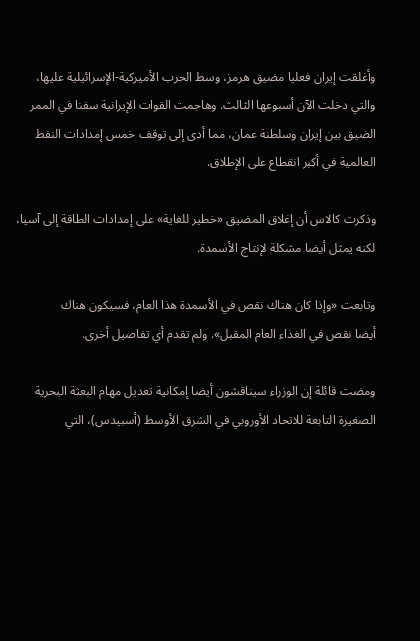وأغلقت إيران فعليا مضيق هرمز، وسط الحرب الأميركية-الإسرائيلية عليها، والتي دخلت الآن أسبوعها الثالث. وهاجمت القوات الإيرانية سفنا في الممر الضيق بين إيران وسلطنة عمان، مما أدى إلى توقف خمس إمدادات النفط العالمية في أكبر انقطاع على الإطلاق.

وذكرت كالاس أن إغلاق المضيق «خطير ‌للغاية» على إمدادات الطاقة إلى ‌آسيا، لكنه يمثل أيضا مشكلة لإنتاج الأسمدة.

وتابعت «وإذا كان ‌هناك نقص في الأسمدة هذا العام، فسيكون هناك أيضا ‌نقص في الغذاء العام المقبل». ولم تقدم أي تفاصيل أخرى.

ومضت قائلة إن الوزراء سيناقشون أيضا إمكانية تعديل مهام البعثة البحرية الصغيرة التابعة للاتحاد الأوروبي في الشرق ‌الأوسط (أسبيدس)، التي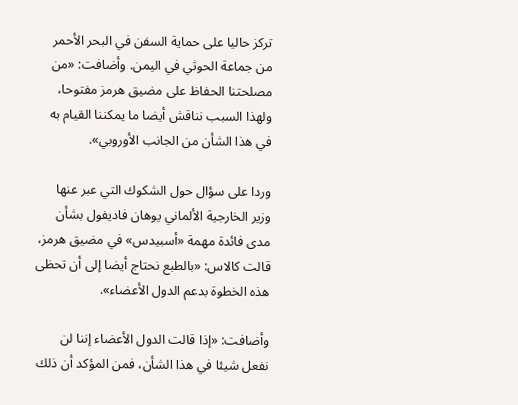تركز حاليا على حماية السفن في البحر الأحمر من جماعة الحوثي في اليمن. وأضافت: «من مصلحتنا الحفاظ على مضيق هرمز مفتوحا، ولهذا السبب نناقش أيضا ما يمكننا القيام به في هذا الشأن من الجانب الأوروبي».

وردا على سؤال حول الشكوك التي عبر عنها وزير الخارجية الألماني يوهان فاديفول بشأن مدى فائدة مهمة «أسبيدس» في مضيق هرمز، قالت كالاس: «بالطبع نحتاج أيضا إلى أن تحظى هذه الخطوة بدعم الدول الأعضاء».

وأضافت: «إذا قالت الدول الأعضاء إننا لن نفعل شيئا في هذا الشأن، فمن المؤكد أن ذلك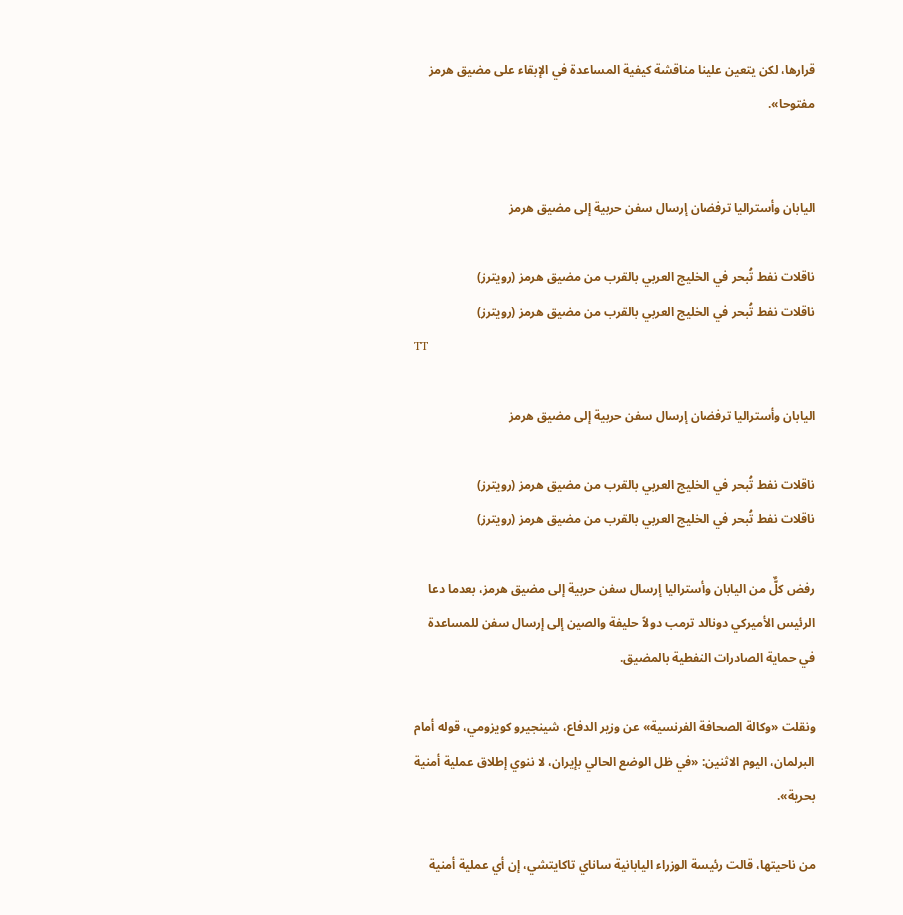قرارها، لكن يتعين علينا مناقشة كيفية المساعدة في الإبقاء على مضيق هرمز مفتوحا».


اليابان وأستراليا ترفضان إرسال سفن حربية إلى مضيق هرمز

ناقلات نفط تُبحر في الخليج العربي بالقرب من مضيق هرمز (رويترز)
ناقلات نفط تُبحر في الخليج العربي بالقرب من مضيق هرمز (رويترز)
TT

اليابان وأستراليا ترفضان إرسال سفن حربية إلى مضيق هرمز

ناقلات نفط تُبحر في الخليج العربي بالقرب من مضيق هرمز (رويترز)
ناقلات نفط تُبحر في الخليج العربي بالقرب من مضيق هرمز (رويترز)

رفض كلٌّ من اليابان وأستراليا إرسال سفن حربية إلى مضيق هرمز، بعدما دعا الرئيس الأميركي دونالد ترمب دولاً حليفة والصين إلى إرسال سفن للمساعدة في حماية الصادرات النفطية بالمضيق.

ونقلت «وكالة الصحافة الفرنسية» عن وزير الدفاع، شينجيرو كويزومي، قوله أمام البرلمان، اليوم الاثنين: «في ظل الوضع الحالي بإيران، لا ننوي إطلاق عملية أمنية بحرية».

من ناحيتها، قالت رئيسة الوزراء اليابانية ساناي تاكايتشي، إن أي عملية أمنية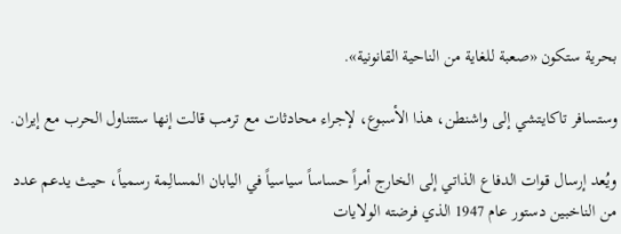بحرية ستكون «صعبة للغاية من الناحية القانونية».

وستسافر تاكايتشي إلى واشنطن، هذا الأسبوع، لإجراء محادثات مع ترمب قالت إنها ستتناول الحرب مع إيران.

ويُعد إرسال قوات الدفاع الذاتي إلى الخارج أمراً حساساً سياسياً في اليابان المسالِمة رسمياً، حيث يدعم عدد من الناخبين دستور عام 1947 الذي فرضته الولايات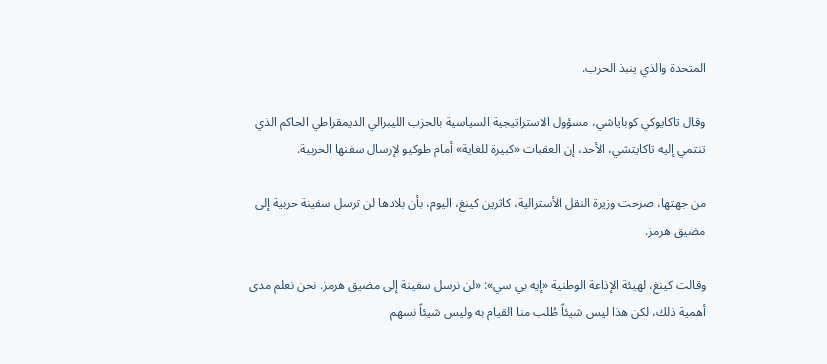المتحدة والذي ينبذ الحرب.

وقال تاكايوكي كوباياشي، مسؤول الاستراتيجية السياسية بالحزب الليبرالي الديمقراطي الحاكم الذي تنتمي إليه تاكايتشي، الأحد، إن العقبات «كبيرة للغاية» أمام طوكيو لإرسال سفنها الحربية.

من جهتها، صرحت وزيرة النقل الأسترالية، كاثرين كينغ، اليوم، بأن بلادها لن ترسل سفينة حربية إلى مضيق هرمز.

وقالت كينغ، لهيئة الإذاعة الوطنية «إيه بي سي»: «لن نرسل سفينة إلى مضيق هرمز. نحن نعلم مدى أهمية ذلك، لكن هذا ليس شيئاً طُلب منا القيام به وليس شيئاً نسهم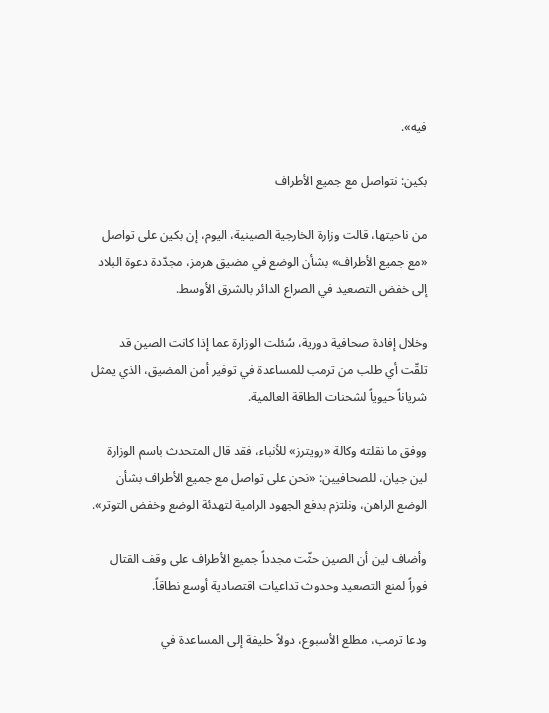فيه».

بكين: نتواصل مع جميع الأطراف

من ناحيتها، قالت وزارة الخارجية الصينية، اليوم، إن بكين على تواصل «مع جميع الأطراف» بشأن الوضع في مضيق هرمز، مجدّدة دعوة البلاد إلى خفض التصعيد ‌في الصراع ‌الدائر بالشرق ‌الأوسط.

وخلال إفادة صحافية دورية، سُئلت الوزارة عما إذا كانت الصين قد تلقّت أي طلب من ترمب للمساعدة في توفير أمن ‌المضيق، ‌الذي يمثل شرياناً ‌حيوياً لشحنات الطاقة ‌العالمية.

ووفق ما نقلته وكالة «رويترز» للأنباء، فقد قال المتحدث باسم الوزارة لين جيان، للصحافيين: «نحن على تواصل مع جميع ‌الأطراف بشأن الوضع الراهن، ونلتزم بدفع الجهود الرامية لتهدئة الوضع وخفض التوتر».

وأضاف لين أن الصين حثّت مجدداً جميع الأطراف على وقف القتال فوراً لمنع التصعيد وحدوث تداعيات اقتصادية أوسع نطاقاً.

ودعا ترمب، مطلع الأسبوع، ‌دولاً حليفة إلى المساعدة في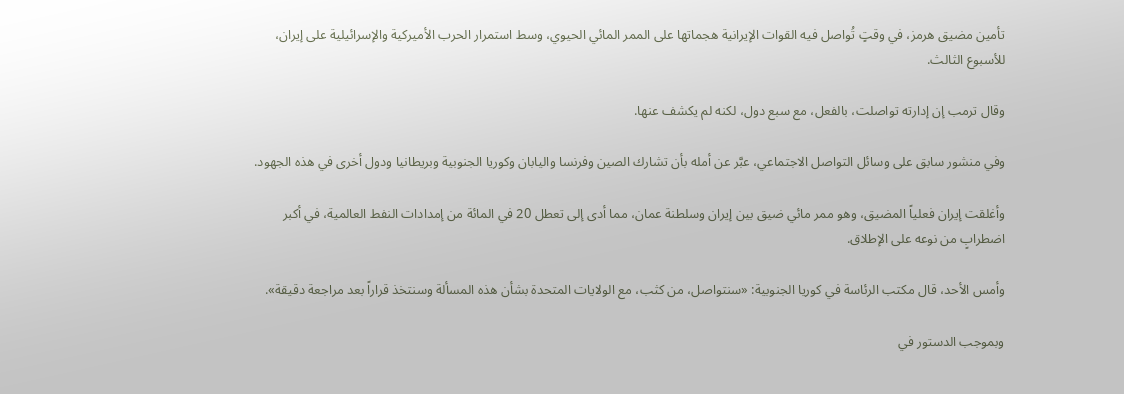تأمين مضيق هرمز، في وقتٍ تُواصل فيه القوات الإيرانية هجماتها على الممر المائي الحيوي، وسط استمرار الحرب الأميركية والإسرائيلية على إيران، للأسبوع الثالث.

وقال ترمب إن إدارته تواصلت، بالفعل، مع سبع دول، لكنه لم يكشف عنها.

وفي منشور سابق على وسائل التواصل الاجتماعي، عبَّر عن أمله بأن تشارك الصين وفرنسا واليابان وكوريا الجنوبية وبريطانيا ودول أخرى في هذه الجهود.

وأغلقت إيران فعلياً المضيق، وهو ممر مائي ضيق بين إيران وسلطنة عمان، مما أدى إلى تعطل 20 في المائة من إمدادات النفط العالمية، في أكبر اضطرابٍ من نوعه على الإطلاق.

وأمس الأحد، قال مكتب الرئاسة في كوريا الجنوبية: «سنتواصل، من كثب، مع الولايات المتحدة بشأن هذه المسألة وسنتخذ قراراً بعد مراجعة دقيقة».

وبموجب الدستور في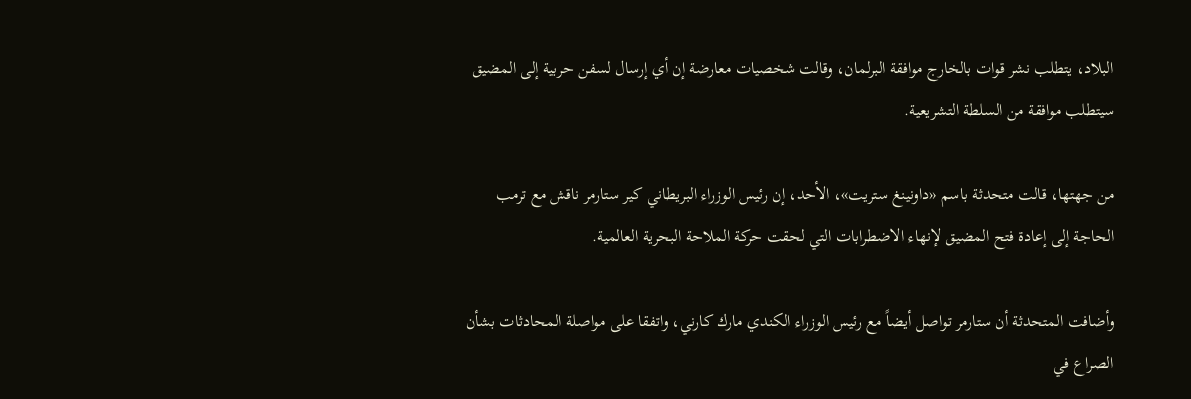البلاد، يتطلب نشر قوات بالخارج موافقة البرلمان، وقالت شخصيات معارضة إن أي إرسال لسفن حربية إلى المضيق سيتطلب موافقة من السلطة التشريعية.

من جهتها، قالت ‌متحدثة باسم «داونينغ ستريت»، الأحد، إن رئيس الوزراء البريطاني كير ستارمر ناقش مع ترمب الحاجة إلى إعادة فتح المضيق لإنهاء الاضطرابات التي لحقت حركة الملاحة البحرية العالمية.

وأضافت المتحدثة أن ستارمر تواصل أيضاً مع رئيس الوزراء الكندي مارك كارني، واتفقا على مواصلة المحادثات بشأن الصراع في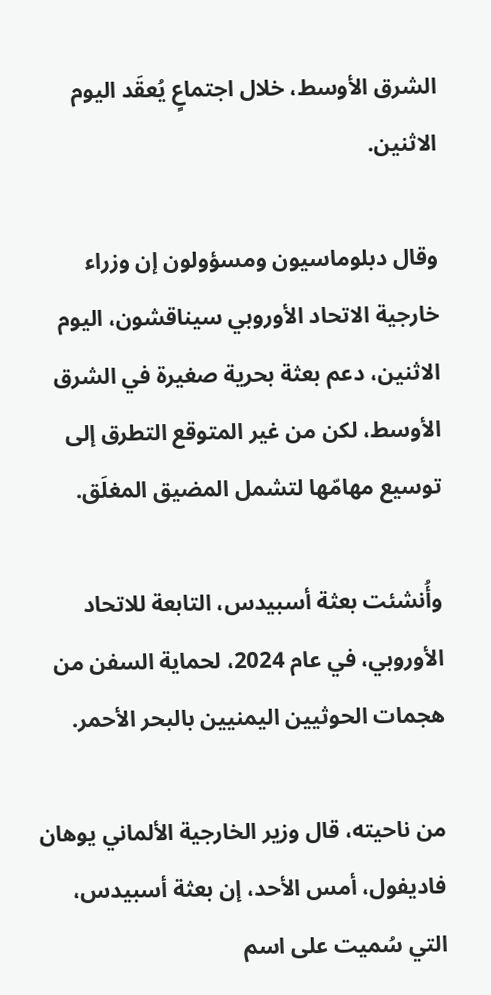الشرق الأوسط، خلال اجتماعٍ يُعقَد اليوم الاثنين.

وقال دبلوماسيون ومسؤولون إن وزراء خارجية الاتحاد الأوروبي سيناقشون، اليوم الاثنين، دعم بعثة بحرية صغيرة في الشرق الأوسط، لكن من غير المتوقع التطرق إلى توسيع مهامّها لتشمل المضيق المغلَق.

وأُنشئت بعثة أسبيدس، التابعة للاتحاد الأوروبي، في عام 2024، لحماية السفن من هجمات الحوثيين اليمنيين بالبحر الأحمر.

من ناحيته، قال وزير الخارجية الألماني يوهان فاديفول، أمس الأحد، إن بعثة أسبيدس، التي سُميت على اسم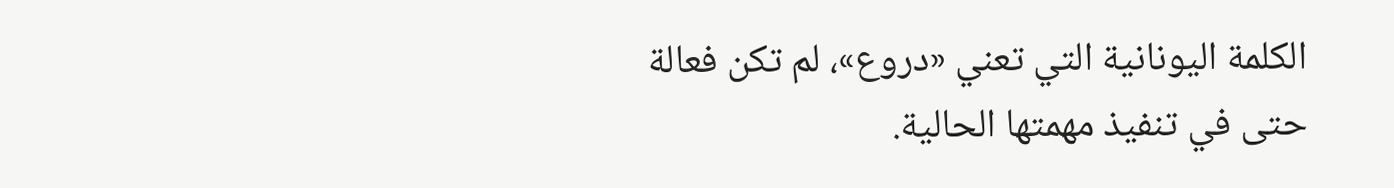الكلمة اليونانية التي تعني «دروع»، لم تكن فعالة حتى في تنفيذ مهمتها الحالية.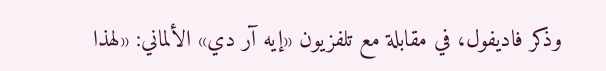وذكر فاديفول، في مقابلة مع تلفزيون «إيه آر دي» الألماني: «لهذا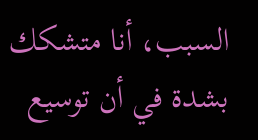السبب، أنا متشكك بشدة في أن توسيع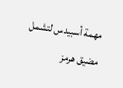مهمة أسبيدس لتشمل مضيق هرمز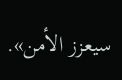سيعزز الأمن».